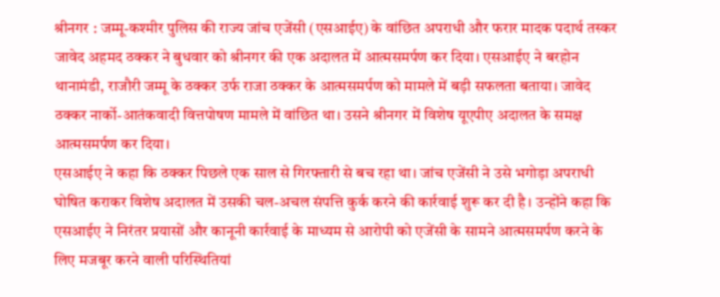श्रीनगर : जम्मू-कश्मीर पुलिस की राज्य जांच एजेंसी (एसआईए) के वांछित अपराधी और फरार मादक पदार्थ तस्कर जावेद अहमद ठक्कर ने बुधवार को श्रीनगर की एक अदालत में आत्मसमर्पण कर दिया। एसआईए ने बरहोन थानामंडी, राजौरी जम्मू के ठक्कर उर्फ राजा ठक्कर के आत्मसमर्पण को मामले में बड़ी सफलता बताया। जावेद ठक्कर नार्को-आतंकवादी वित्तपोषण मामले में वांछित था। उसने श्रीनगर में विशेष यूएपीए अदालत के समक्ष आत्मसमर्पण कर दिया।
एसआईए ने कहा कि ठक्कर पिछले एक साल से गिरफ्तारी से बच रहा था। जांच एजेंसी ने उसे भगोड़ा अपराधी घोषित कराकर विशेष अदालत में उसकी चल-अचल संपत्ति कुर्क करने की कार्रवाई शुरू कर दी है। उन्होंने कहा कि एसआईए ने निरंतर प्रयासों और कानूनी कार्रवाई के माध्यम से आरोपी को एजेंसी के सामने आत्मसमर्पण करने के लिए मजबूर करने वाली परिस्थितियां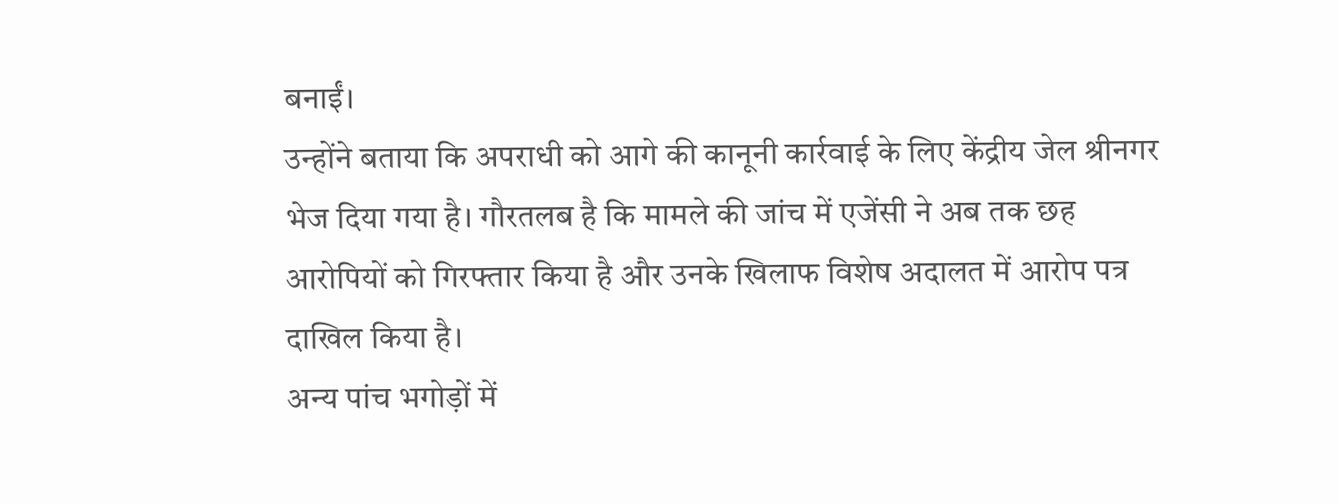बनाईं।
उन्होंने बताया कि अपराधी को आगे की कानूनी कार्रवाई के लिए केंद्रीय जेल श्रीनगर भेज दिया गया है। गौरतलब है कि मामले की जांच में एजेंसी ने अब तक छह आरोपियों को गिरफ्तार किया है और उनके खिलाफ विशेष अदालत में आरोप पत्र दाखिल किया है।
अन्य पांच भगोड़ों में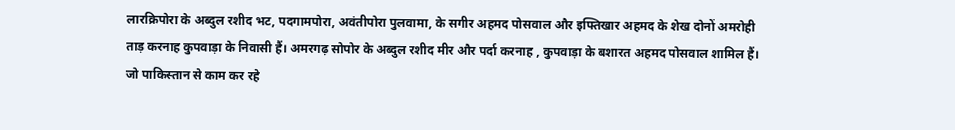लारक्रिपोरा के अब्दुल रशीद भट, पदगामपोरा, अवंतीपोरा पुलवामा, के सगीर अहमद पोसवाल और इफ्तिखार अहमद के शेख दोनों अमरोही ताड़ करनाह कुपवाड़ा के निवासी हैं। अमरगढ़ सोपोर के अब्दुल रशीद मीर और पर्दा करनाह , कुपवाड़ा के बशारत अहमद पोसवाल शामिल हैं। जो पाकिस्तान से काम कर रहे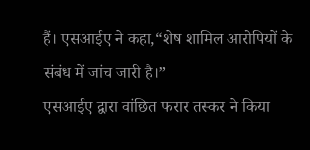हैं। एसआईए ने कहा,“शेष शामिल आरोपियों के संबंध में जांच जारी है।”
एसआईए द्वारा वांछित फरार तस्कर ने किया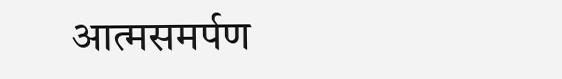आत्मसमर्पण